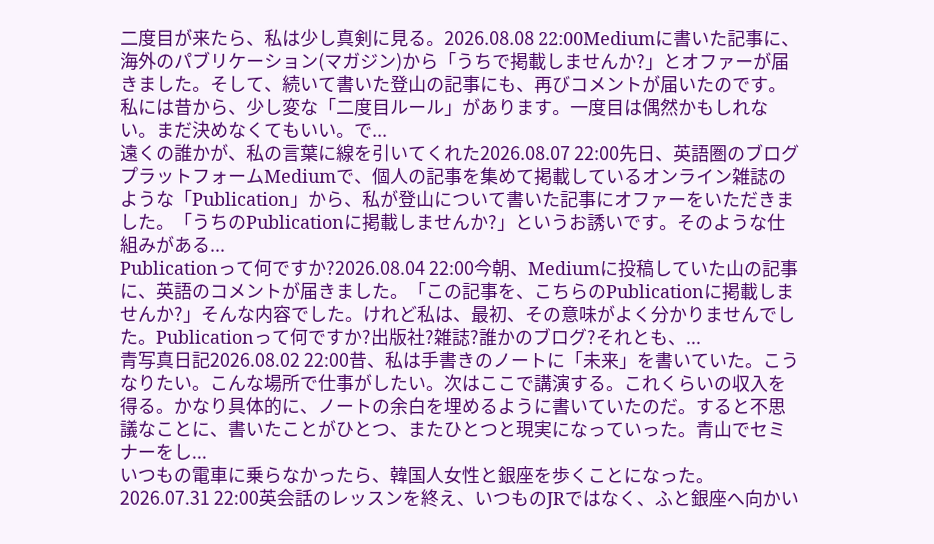二度目が来たら、私は少し真剣に見る。2026.08.08 22:00Mediumに書いた記事に、海外のパブリケーション(マガジン)から「うちで掲載しませんか?」とオファーが届きました。そして、続いて書いた登山の記事にも、再びコメントが届いたのです。私には昔から、少し変な「二度目ルール」があります。一度目は偶然かもしれない。まだ決めなくてもいい。で...
遠くの誰かが、私の言葉に線を引いてくれた2026.08.07 22:00先日、英語圏のブログプラットフォームMediumで、個人の記事を集めて掲載しているオンライン雑誌のような「Publication」から、私が登山について書いた記事にオファーをいただきました。「うちのPublicationに掲載しませんか?」というお誘いです。そのような仕組みがある...
Publicationって何ですか?2026.08.04 22:00今朝、Mediumに投稿していた山の記事に、英語のコメントが届きました。「この記事を、こちらのPublicationに掲載しませんか?」そんな内容でした。けれど私は、最初、その意味がよく分かりませんでした。Publicationって何ですか?出版社?雑誌?誰かのブログ?それとも、...
青写真日記2026.08.02 22:00昔、私は手書きのノートに「未来」を書いていた。こうなりたい。こんな場所で仕事がしたい。次はここで講演する。これくらいの収入を得る。かなり具体的に、ノートの余白を埋めるように書いていたのだ。すると不思議なことに、書いたことがひとつ、またひとつと現実になっていった。青山でセミナーをし...
いつもの電車に乗らなかったら、韓国人女性と銀座を歩くことになった。2026.07.31 22:00英会話のレッスンを終え、いつものJRではなく、ふと銀座へ向かい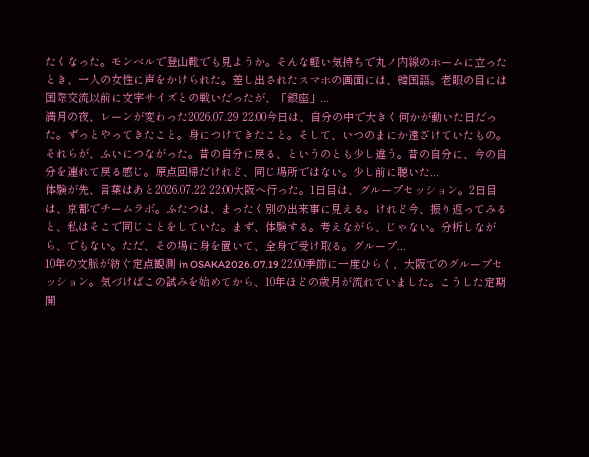たくなった。モンベルで登山靴でも見ようか。そんな軽い気持ちで丸ノ内線のホームに立ったとき、一人の女性に声をかけられた。差し出されたスマホの画面には、韓国語。老眼の目には国際交流以前に文字サイズとの戦いだったが、「銀座」...
満月の夜、レーンが変わった2026.07.29 22:00今日は、自分の中で大きく何かが動いた日だった。ずっとやってきたこと。身につけてきたこと。そして、いつのまにか遠ざけていたもの。それらが、ふいにつながった。昔の自分に戻る、というのとも少し違う。昔の自分に、今の自分を連れて戻る感じ。原点回帰だけれど、同じ場所ではない。少し前に聴いた...
体験が先、言葉はあと2026.07.22 22:00大阪へ行った。1日目は、グループセッション。2日目は、京都でチームラボ。ふたつは、まったく別の出来事に見える。けれど今、振り返ってみると、私はそこで同じことをしていた。まず、体験する。考えながら、じゃない。分析しながら、でもない。ただ、その場に身を置いて、全身で受け取る。グループ...
10年の文脈が紡ぐ定点観測 in OSAKA2026.07.19 22:00季節に一度ひらく、大阪でのグループセッション。気づけばこの試みを始めてから、10年ほどの歳月が流れていました。こうした定期開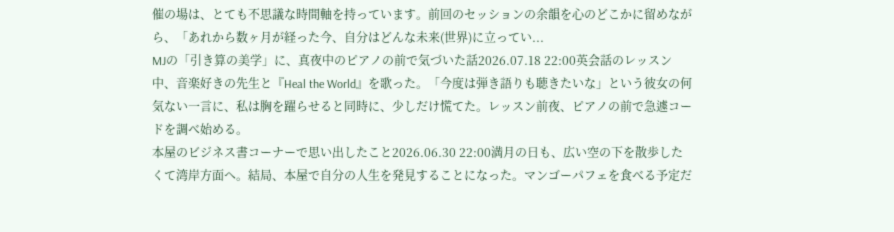催の場は、とても不思議な時間軸を持っています。前回のセッションの余韻を心のどこかに留めながら、「あれから数ヶ月が経った今、自分はどんな未来(世界)に立ってい...
MJの「引き算の美学」に、真夜中のピアノの前で気づいた話2026.07.18 22:00英会話のレッスン中、音楽好きの先生と『Heal the World』を歌った。「今度は弾き語りも聴きたいな」という彼女の何気ない一言に、私は胸を躍らせると同時に、少しだけ慌てた。レッスン前夜、ピアノの前で急遽コードを調べ始める。
本屋のビジネス書コーナーで思い出したこと2026.06.30 22:00満月の日も、広い空の下を散歩したくて湾岸方面へ。結局、本屋で自分の人生を発見することになった。マンゴーパフェを食べる予定だ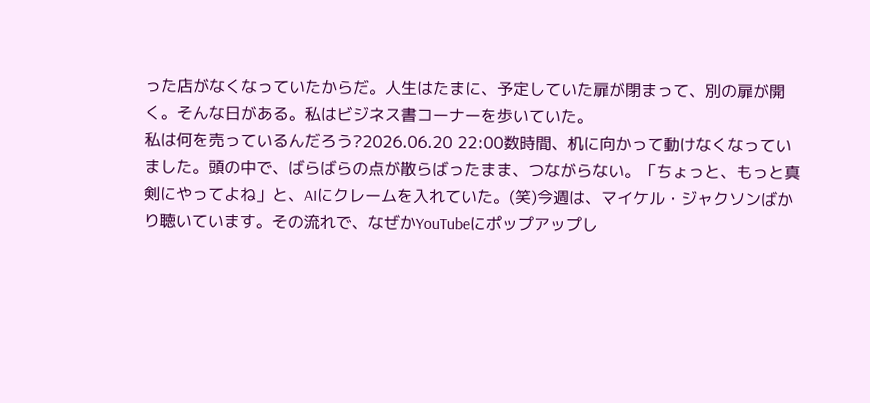った店がなくなっていたからだ。人生はたまに、予定していた扉が閉まって、別の扉が開く。そんな日がある。私はビジネス書コーナーを歩いていた。
私は何を売っているんだろう?2026.06.20 22:00数時間、机に向かって動けなくなっていました。頭の中で、ばらばらの点が散らばったまま、つながらない。「ちょっと、もっと真剣にやってよね」と、AIにクレームを入れていた。(笑)今週は、マイケル・ジャクソンばかり聴いています。その流れで、なぜかYouTubeにポップアップし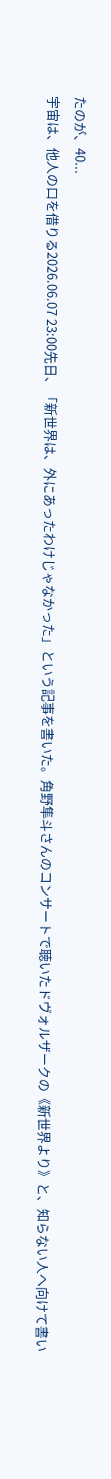たのが、40...
宇宙は、他人の口を借りる2026.06.07 23:00先日、「新世界は、外にあったわけじゃなかった」という記事を書いた。角野隼斗さんのコンサートで聴いたドヴォルザークの《新世界より》と、知らない人へ向けて書い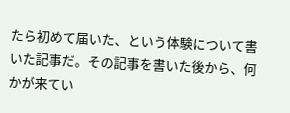たら初めて届いた、という体験について書いた記事だ。その記事を書いた後から、何かが来てい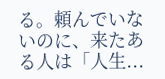る。頼んでいないのに、来たある人は「人生...